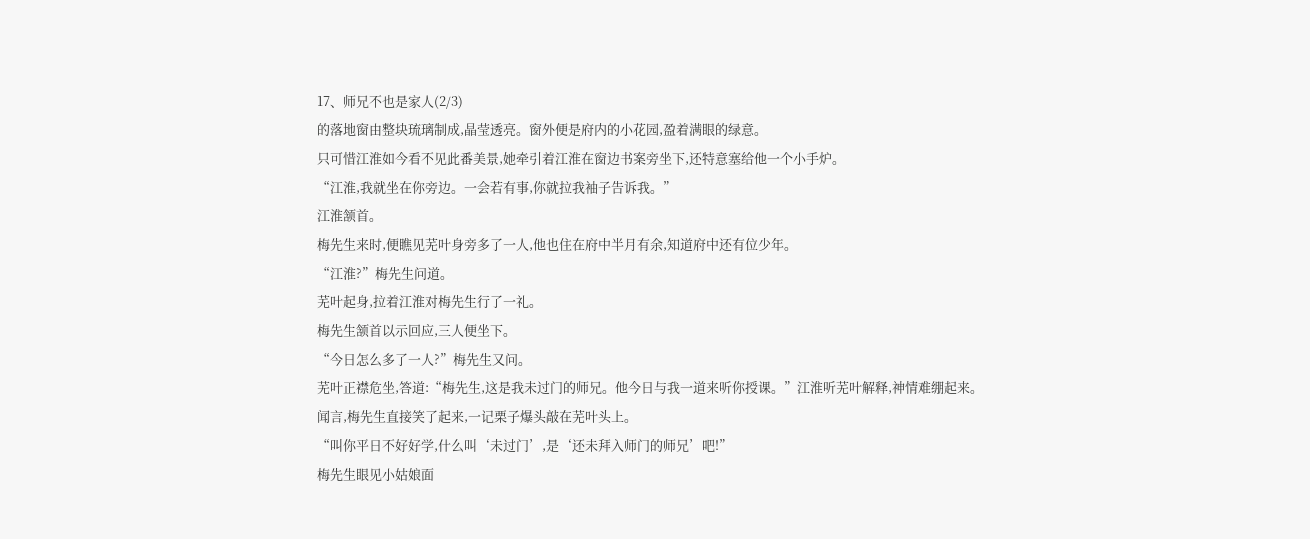17、师兄不也是家人(2/3)
的落地窗由整块琉璃制成,晶莹透亮。窗外便是府内的小花园,盈着满眼的绿意。
只可惜江淮如今看不见此番美景,她牵引着江淮在窗边书案旁坐下,还特意塞给他一个小手炉。
“江淮,我就坐在你旁边。一会若有事,你就拉我袖子告诉我。”
江淮颔首。
梅先生来时,便瞧见芜叶身旁多了一人,他也住在府中半月有余,知道府中还有位少年。
“江淮?”梅先生问道。
芜叶起身,拉着江淮对梅先生行了一礼。
梅先生颔首以示回应,三人便坐下。
“今日怎么多了一人?”梅先生又问。
芜叶正襟危坐,答道:“梅先生,这是我未过门的师兄。他今日与我一道来听你授课。”江淮听芜叶解释,神情难绷起来。
闻言,梅先生直接笑了起来,一记栗子爆头敲在芜叶头上。
“叫你平日不好好学,什么叫‘未过门’,是‘还未拜入师门的师兄’吧!”
梅先生眼见小姑娘面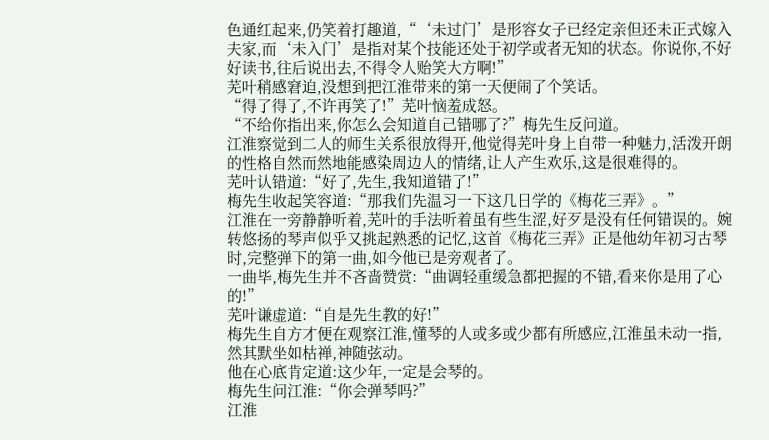色通红起来,仍笑着打趣道,“‘未过门’是形容女子已经定亲但还未正式嫁入夫家,而‘未入门’是指对某个技能还处于初学或者无知的状态。你说你,不好好读书,往后说出去,不得令人贻笑大方啊!”
芜叶稍感窘迫,没想到把江淮带来的第一天便闹了个笑话。
“得了得了,不许再笑了!”芜叶恼羞成怒。
“不给你指出来,你怎么会知道自己错哪了?”梅先生反问道。
江淮察觉到二人的师生关系很放得开,他觉得芜叶身上自带一种魅力,活泼开朗的性格自然而然地能感染周边人的情绪,让人产生欢乐,这是很难得的。
芜叶认错道:“好了,先生,我知道错了!”
梅先生收起笑容道:“那我们先温习一下这几日学的《梅花三弄》。”
江淮在一旁静静听着,芜叶的手法听着虽有些生涩,好歹是没有任何错误的。婉转悠扬的琴声似乎又挑起熟悉的记忆,这首《梅花三弄》正是他幼年初习古琴时,完整弹下的第一曲,如今他已是旁观者了。
一曲毕,梅先生并不吝啬赞赏:“曲调轻重缓急都把握的不错,看来你是用了心的!”
芜叶谦虚道:“自是先生教的好!”
梅先生自方才便在观察江淮,懂琴的人或多或少都有所感应,江淮虽未动一指,然其默坐如枯禅,神随弦动。
他在心底肯定道:这少年,一定是会琴的。
梅先生问江淮:“你会弹琴吗?”
江淮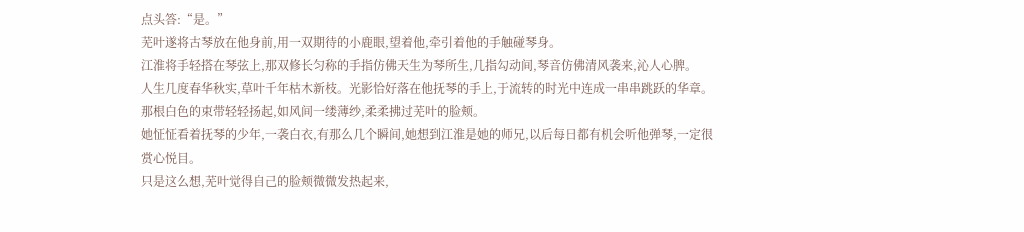点头答:“是。”
芜叶遂将古琴放在他身前,用一双期待的小鹿眼,望着他,牵引着他的手触碰琴身。
江淮将手轻搭在琴弦上,那双修长匀称的手指仿佛天生为琴所生,几指勾动间,琴音仿佛清风袭来,沁人心脾。
人生几度春华秋实,草叶千年枯木新枝。光影恰好落在他抚琴的手上,于流转的时光中连成一串串跳跃的华章。
那根白色的束带轻轻扬起,如风间一缕薄纱,柔柔拂过芜叶的脸颊。
她怔怔看着抚琴的少年,一袭白衣,有那么几个瞬间,她想到江淮是她的师兄,以后每日都有机会听他弹琴,一定很赏心悦目。
只是这么想,芜叶觉得自己的脸颊微微发热起来,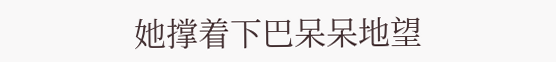她撑着下巴呆呆地望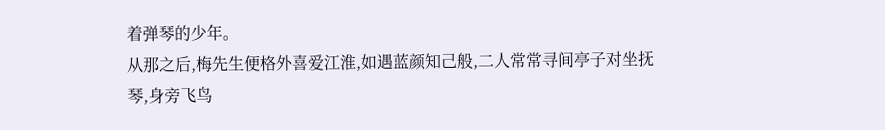着弹琴的少年。
从那之后,梅先生便格外喜爱江淮,如遇蓝颜知己般,二人常常寻间亭子对坐抚琴,身旁飞鸟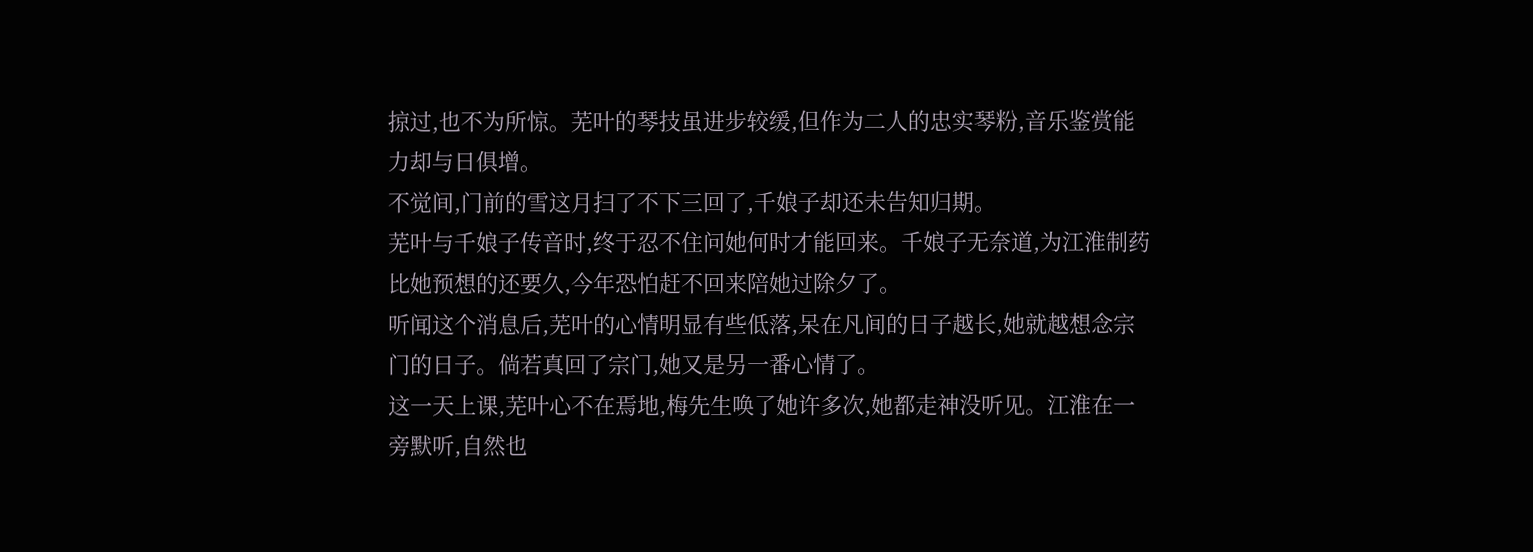掠过,也不为所惊。芜叶的琴技虽进步较缓,但作为二人的忠实琴粉,音乐鉴赏能力却与日俱增。
不觉间,门前的雪这月扫了不下三回了,千娘子却还未告知归期。
芜叶与千娘子传音时,终于忍不住问她何时才能回来。千娘子无奈道,为江淮制药比她预想的还要久,今年恐怕赶不回来陪她过除夕了。
听闻这个消息后,芜叶的心情明显有些低落,呆在凡间的日子越长,她就越想念宗门的日子。倘若真回了宗门,她又是另一番心情了。
这一天上课,芜叶心不在焉地,梅先生唤了她许多次,她都走神没听见。江淮在一旁默听,自然也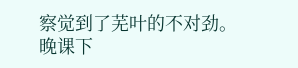察觉到了芜叶的不对劲。
晚课下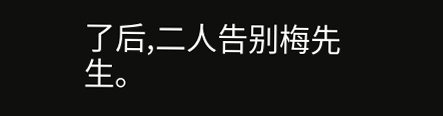了后,二人告别梅先生。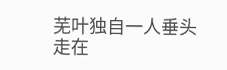芜叶独自一人垂头走在